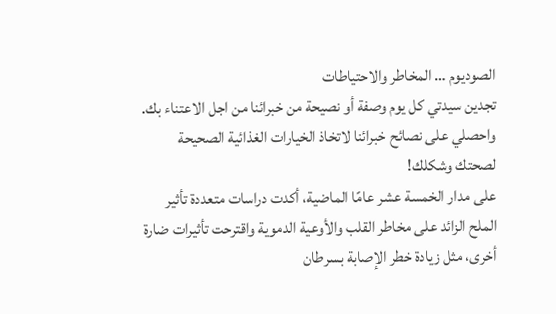الصوديوم … المخاطر والاحتياطات
تجدين سيدتي كل يوم وصفة أو نصيحة من خبرائنا من اجل الاعتناء بك. واحصلي على نصائح خبرائنا لاتخاذ الخيارات الغذائية الصحيحة لصحتك وشكلك!
على مدار الخمسة عشر عامًا الماضية، أكدت دراسات متعددة تأثير الملح الزائد على مخاطر القلب والأوعية الدموية واقترحت تأثيرات ضارة أخرى، مثل زيادة خطر الإصابة بسرطان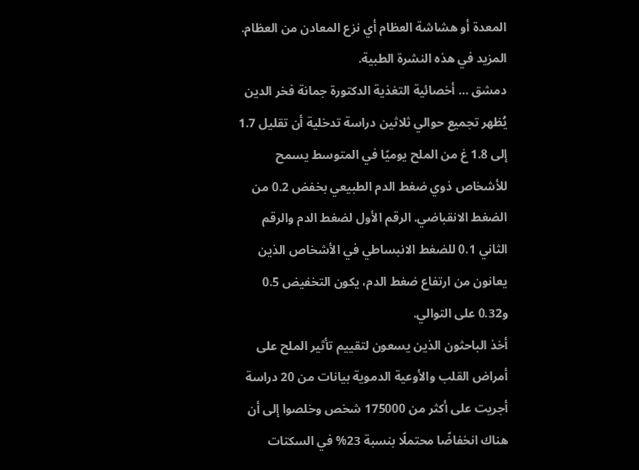المعدة أو هشاشة العظام أي نزع المعادن من العظام. المزيد في هذه النشرة الطبية.
دمشق … أخصائية التغذية الدكتورة جمانة فخر الدين
يُظهر تجميع حوالي ثلاثين دراسة تدخلية أن تقليل 1.7 إلى 1.8 غ من الملح يوميًا في المتوسط يسمح للأشخاص ذوي ضغط الدم الطبيعي بخفض 0.2 من الضغط الانقباضي. الرقم الأول لضغط الدم والرقم الثاني 0.1 للضغط الانبساطي في الأشخاص الذين يعانون من ارتفاع ضغط الدم، يكون التخفيض 0.5 و0.32 على التوالي.
أخذ الباحثون الذين يسعون لتقييم تأثير الملح على أمراض القلب والأوعية الدموية بيانات من 20 دراسة أجريت على أكثر من 175000 شخص وخلصوا إلى أن هناك انخفاضًا محتملًا بنسبة 23% في السكتات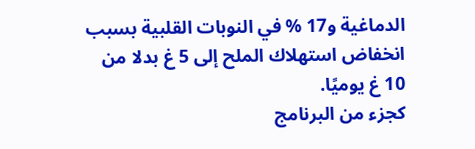الدماغية و17 % في النوبات القلبية بسبب انخفاض استهلاك الملح إلى 5 غ بدلا من 10 غ يوميًا.
كجزء من البرنامج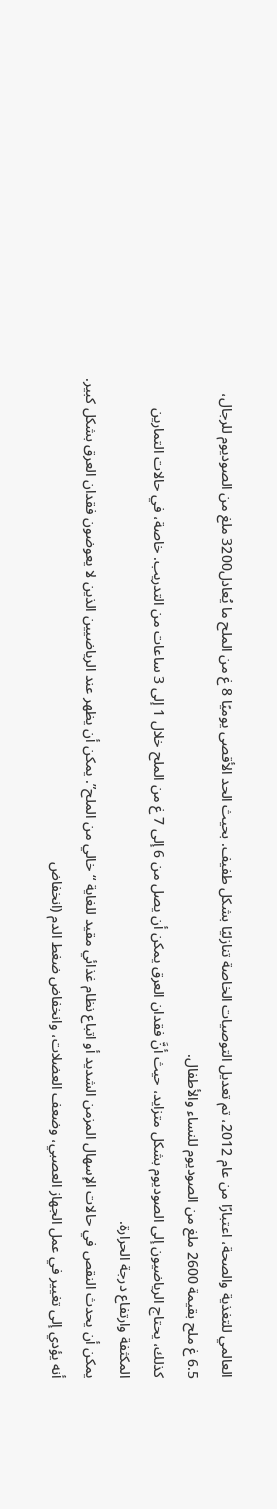العالمي للتغذية والصحة، اعتبارًا من عام 2012، تم تعديل التوصيات الخاصة تنازليًا بشكل طفيف. بحيث الحد الأقصى يوميًا 8 غ من الملح ما يُعادل3200 ملغ من الصوديوم للرجال، 6.5 غ ملح بقيمة 2600 ملغ من الصوديوم للنساء والأطفال.
كذلك، يحتاج الرياضيون إلى الصوديوم بشكل متزايد، حيث أنَّ فقدان العرق يمكن أن يصل من 6 إلى 7 غ من الملح خلال 1 إلى 3 ساعات من التدريب. خاصة، في حالات التمارين المكثفة وارتفاع درجة الحرارة.
يمكن أن يحدث النقص في حالات الإسهال المزمن الشديد أو اتباع نظام غذائي مقيد للغاية “خالي من الملح”. يمكن أن يظهر عند الرياضيين الذين لا يعوضون فقدان العرق بشكل كبير. أنه يؤدي إلى تغيير في عمل الجهاز العصبي، وضعف العضلات، وانخفاض ضغط الدم (انخفاض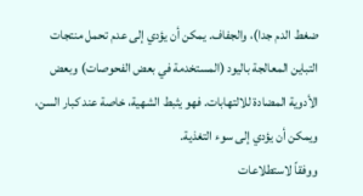ضغط الدم جدا)، والجفاف. يمكن أن يؤدي إلى عدم تحمل منتجات التباين المعالجة باليود (المستخدمة في بعض الفحوصات) وبعض الأدوية المضادة للالتهابات. فهو يثبط الشهية، خاصة عند كبار السن، ويمكن أن يؤدي إلى سوء التغذية.
ووفقاً لاستطلاعات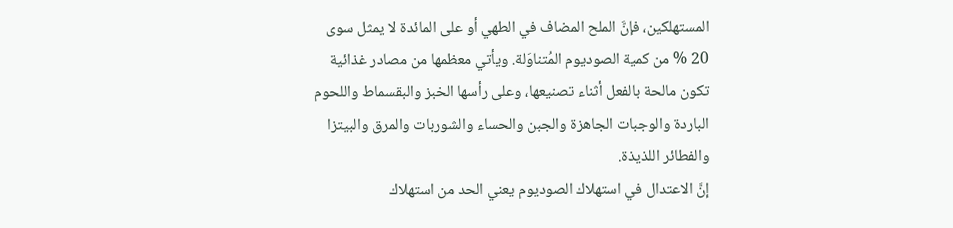المستهلكين، فإنَّ الملح المضاف في الطهي أو على المائدة لا يمثل سوى 20 % من كمية الصوديوم المُتناوَلة. ويأتي معظمها من مصادر غذائية تكون مالحة بالفعل أثناء تصنيعها، وعلى رأسها الخبز والبقسماط واللحوم الباردة والوجبات الجاهزة والجبن والحساء والشوربات والمرق والبيتزا والفطائر اللذيذة.
إنَّ الاعتدال في استهلاك الصوديوم يعني الحد من استهلاك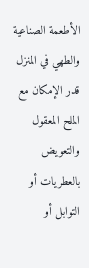الأطعمة الصناعية والطهي في المنزل قدر الإمكان مع الملح المعقول والتعويض بالعطريات أو التوابل أو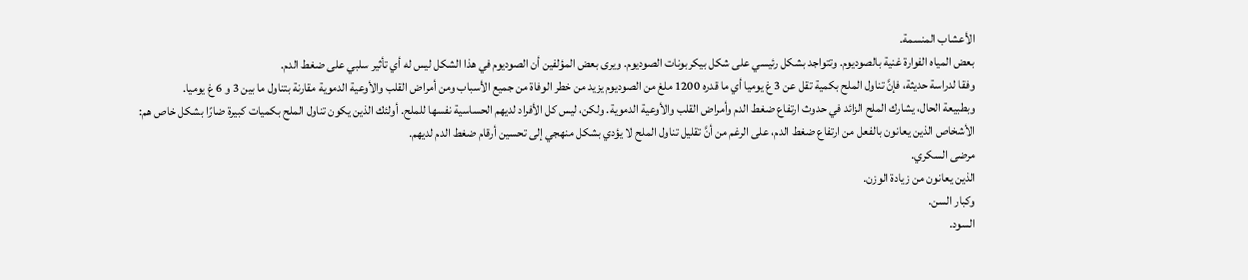الأعشاب المنسمة.
بعض المياه الفوارة غنية بالصوديوم. وتتواجد بشكل رئيسي على شكل بيكربونات الصوديوم. ويرى بعض المؤلفين أن الصوديوم في هذا الشكل ليس له أي تأثير سلبي على ضغط الدم.
وفقا لدراسة حديثة، فإنَّ تناول الملح بكمية تقل عن 3 غ يوميا أي ما قدره 1200 ملغ من الصوديوم يزيد من خطر الوفاة من جميع الأسباب ومن أمراض القلب والأوعية الدموية مقارنة بتناول ما بين 3 و 6 غ يوميا.
وبطبيعة الحال، يشارك الملح الزائد في حدوث ارتفاع ضغط الدم وأمراض القلب والأوعية الدموية. ولكن، ليس كل الأفراد لديهم الحساسية نفسها للملح. أولئك الذين يكون تناول الملح بكميات كبيرة ضارًا بشكل خاص هم:
الأشخاص الذين يعانون بالفعل من ارتفاع ضغط الدم، على الرغم من أنَّ تقليل تناول الملح لا يؤدي بشكل منهجي إلى تحسين أرقام ضغط الدم لديهم.
مرضى السكري.
الذين يعانون من زيادة الوزن.
وكبار السن.
السود.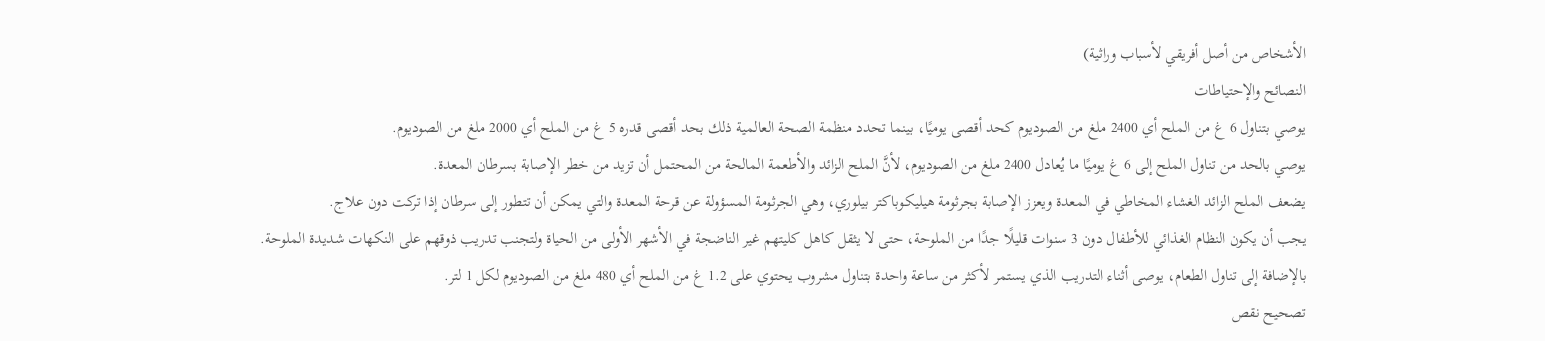الأشخاص من أصل أفريقي لأسباب وراثية)
النصائح والإحتياطات
يوصي بتناول 6 غ من الملح أي 2400 ملغ من الصوديوم كحد أقصى يوميًا، بينما تحدد منظمة الصحة العالمية ذلك بحد أقصى قدره 5 غ من الملح أي 2000 ملغ من الصوديوم.
يوصي بالحد من تناول الملح إلى 6 غ يوميًا ما يُعادل 2400 ملغ من الصوديوم، لأنَّ الملح الزائد والأطعمة المالحة من المحتمل أن تزيد من خطر الإصابة بسرطان المعدة.
يضعف الملح الزائد الغشاء المخاطي في المعدة ويعزز الإصابة بجرثومة هيليكوباكتر بيلوري، وهي الجرثومة المسؤولة عن قرحة المعدة والتي يمكن أن تتطور إلى سرطان إذا تركت دون علاج.
يجب أن يكون النظام الغذائي للأطفال دون 3 سنوات قليلًا جدًا من الملوحة، حتى لا يثقل كاهل كليتهم غير الناضجة في الأشهر الأولى من الحياة ولتجنب تدريب ذوقهم على النكهات شديدة الملوحة.
بالإضافة إلى تناول الطعام، يوصى أثناء التدريب الذي يستمر لأكثر من ساعة واحدة بتناول مشروب يحتوي على 1.2 غ من الملح أي 480 ملغ من الصوديوم لكل 1 لتر.
تصحيح نقص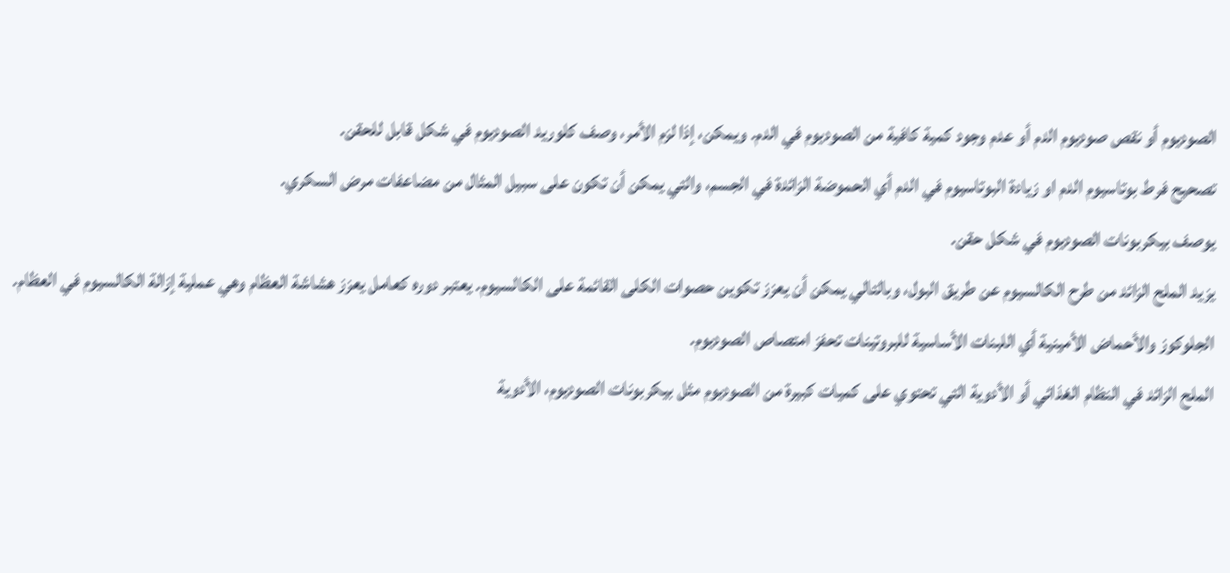الصوديوم أو نقص صوديوم الدم أو عدم وجود كمية كافية من الصوديوم في الدم. ويمكن، إذا لزم الأمر، وصف كلوريد الصوديوم في شكل قابل للحقن.
تصحيح فرط بوتاسيوم الدم او زيادة البوتاسيوم في الدم أي الحموضة الزائدة في الجسم، والتي يمكن أن تكون على سبيل المثال من مضاعفات مرض السكري.
يوصف بيكربونات الصوديوم في شكل حقن.
يزيد الملح الزائد من طرح الكالسيوم عن طريق البول، وبالتالي يمكن أن يعزز تكوين حصوات الكلى القائمة على الكالسيوم. يعتبر دوره كعامل يعزز هشاشة العظام وهي عملية إزالة الكالسيوم في العظام.
الجلوكوز والأحماض الأمينية أي اللبنات الأساسية للبروتينات تحفز امتصاص الصوديوم.
الملح الزائد في النظام الغذائي أو الأدوية التي تحتوي على كميات كبيرة من الصوديوم مثل بيكربونات الصوديوم، الأدوية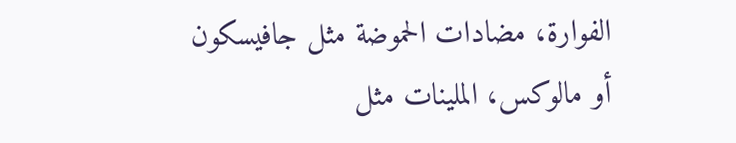الفوارة، مضادات الحموضة مثل جافيسكون أو مالوكس، الملينات مثل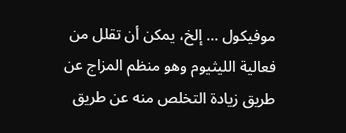موفيكول … إلخ، يمكن أن تقلل من فعالية الليثيوم وهو منظم المزاج عن طريق زيادة التخلص منه عن طريق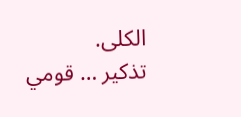الكلى.
تذكير … قومي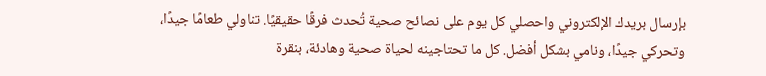بإرسال بريدك الإلكتروني واحصلي كل يوم على نصائح صحية تُحدث فرقًا حقيقيًا. تناولي طعامًا جيدًا، وتحركي جيدًا، ونامي بشكل أفضل. كل ما تحتاجينه لحياة صحية وهادئة، بنقرة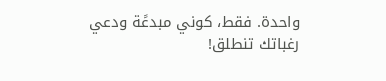واحدة. فقط، كوني مبدعًة ودعي رغباتك تنطلق!